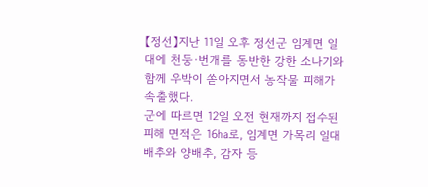【정선】지난 11일 오후 정선군 임계면 일대에 천둥·번개를 동반한 강한 소나기와 함께 우박이 쏟아지면서 농작물 피해가 속출했다.
군에 따르면 12일 오전 현재까지 접수된 피해 면적은 16㏊로, 임계면 가목리 일대 배추와 양배추, 감자 등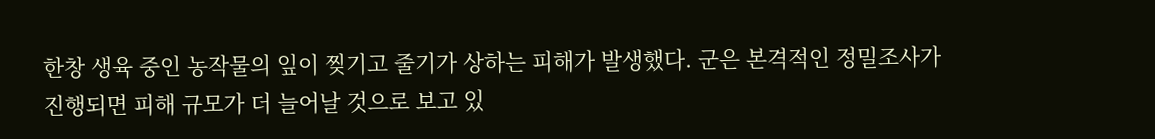한창 생육 중인 농작물의 잎이 찢기고 줄기가 상하는 피해가 발생했다. 군은 본격적인 정밀조사가 진행되면 피해 규모가 더 늘어날 것으로 보고 있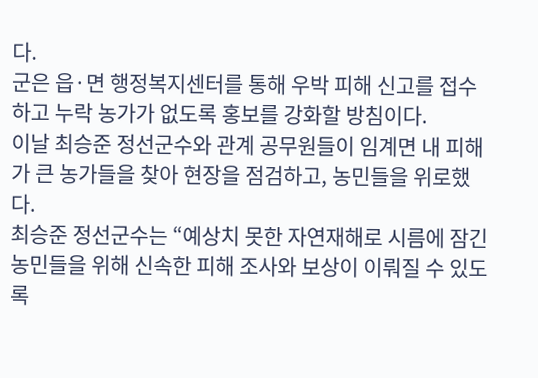다.
군은 읍·면 행정복지센터를 통해 우박 피해 신고를 접수하고 누락 농가가 없도록 홍보를 강화할 방침이다.
이날 최승준 정선군수와 관계 공무원들이 임계면 내 피해가 큰 농가들을 찾아 현장을 점검하고, 농민들을 위로했다.
최승준 정선군수는 “예상치 못한 자연재해로 시름에 잠긴 농민들을 위해 신속한 피해 조사와 보상이 이뤄질 수 있도록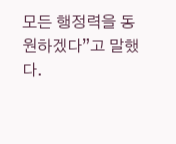모든 행정력을 동원하겠다”고 말했다.